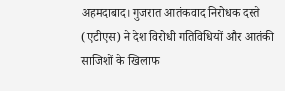अहमदाबाद। गुजरात आतंकवाद निरोधक दस्ते (एटीएस) ने देश विरोधी गतिविधियों और आतंकी साजिशों के खिलाफ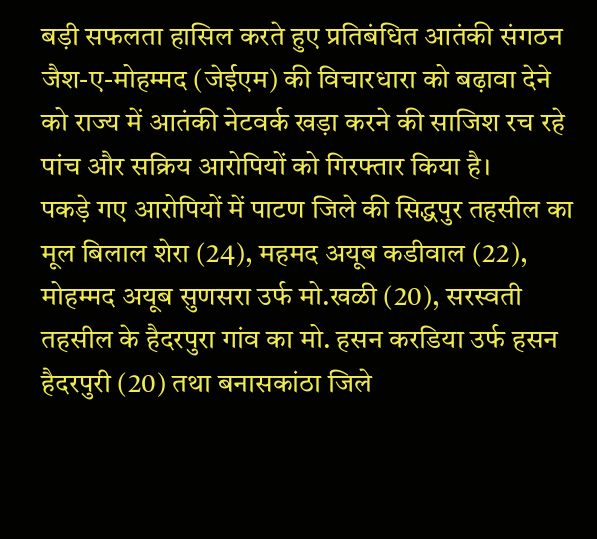बड़ी सफलता हासिल करते हुए प्रतिबंधित आतंकी संगठन जैश-ए-मोहम्मद (जेईएम) की विचारधारा को बढ़ावा देने को राज्य में आतंकी नेटवर्क खड़ा करने की साजिश रच रहे पांच और सक्रिय आरोपियों को गिरफ्तार किया है।
पकड़े गए आरोपियों में पाटण जिले की सिद्धपुर तहसील का मूल बिलाल शेरा (24), महमद अयूब कडीवाल (22), मोहम्मद अयूब सुणसरा उर्फ मो.खळी (20), सरस्वती तहसील के हैदरपुरा गांव का मो. हसन करडिया उर्फ हसन हैदरपुरी (20) तथा बनासकांठा जिले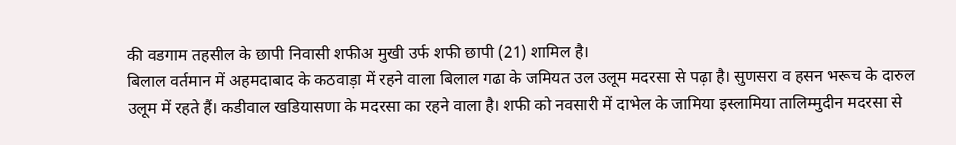की वडगाम तहसील के छापी निवासी शफीअ मुखी उर्फ शफी छापी (21) शामिल है।
बिलाल वर्तमान में अहमदाबाद के कठवाड़ा में रहने वाला बिलाल गढा के जमियत उल उलूम मदरसा से पढ़ा है। सुणसरा व हसन भरूच के दारुल उलूम में रहते हैं। कडीवाल खडियासणा के मदरसा का रहने वाला है। शफी को नवसारी में दाभेल के जामिया इस्लामिया तालिम्मुदीन मदरसा से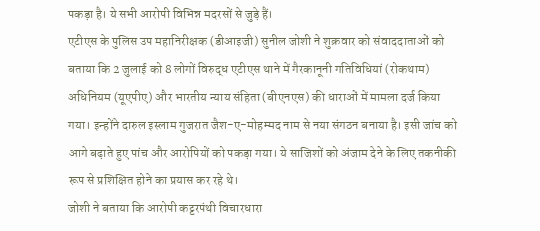पकड़ा है। ये सभी आरोपी विभिन्न मदरसों से जुड़े हैं।
एटीएस के पुलिस उप महानिरीक्षक (डीआइजी) सुनील जोशी ने शुक्रवार को संवाददाताओं को बताया कि 2 जुलाई को 8 लोगों विरुद्ध एटीएस थाने में गैरकानूनी गतिविधियां (रोकथाम) अधिनियम (यूएपीए) और भारतीय न्याय संहिता (बीएनएस) की धाराओं में मामला दर्ज किया गया। इन्होंने दारुल इस्लाम गुजरात जैश-ए-मोहम्मद नाम से नया संगठन बनाया है। इसी जांच को आगे बढ़ाते हुए पांच और आरोपियों को पकड़ा गया। ये साजिशों को अंजाम देने के लिए तकनीकी रूप से प्रशिक्षित होने का प्रयास कर रहे थे।
जोशी ने बताया कि आरोपी कट्टरपंथी विचारधारा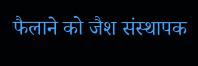फैलाने को जैश संस्थापक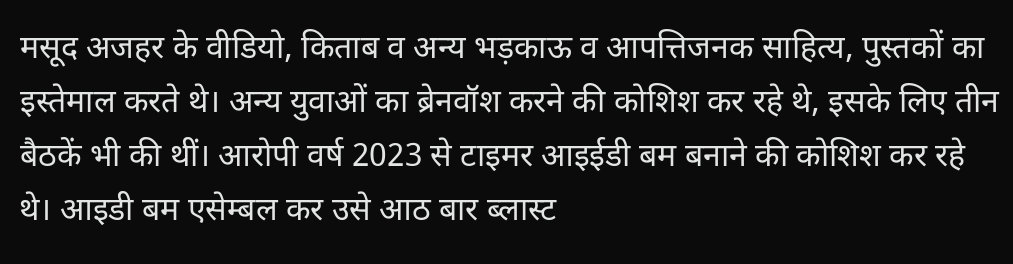मसूद अजहर के वीडियो, किताब व अन्य भड़काऊ व आपत्तिजनक साहित्य, पुस्तकों का इस्तेमाल करते थे। अन्य युवाओं का ब्रेनवॉश करने की कोशिश कर रहे थे, इसके लिए तीन बैठकें भी की थीं। आरोपी वर्ष 2023 से टाइमर आइईडी बम बनाने की कोशिश कर रहे थे। आइडी बम एसेम्बल कर उसे आठ बार ब्लास्ट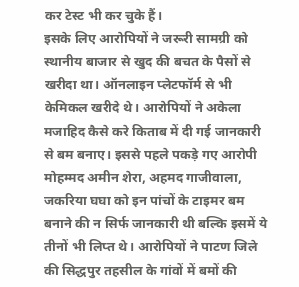कर टेस्ट भी कर चुके हैं।
इसके लिए आरोपियों ने जरूरी सामग्री को स्थानीय बाजार से खुद की बचत के पैसों से खरीदा था। ऑनलाइन प्लेटफॉर्म से भी केमिकल खरीदे थे। आरोपियों ने अकेला मजाहिद कैसे करे किताब में दी गई जानकारी से बम बनाए। इससे पहले पकड़े गए आरोपी मोहम्मद अमीन शेरा, अहमद गाजीवाला, जकरिया घघा को इन पांचों के टाइमर बम बनाने की न सिर्फ जानकारी थी बल्कि इसमें ये तीनों भी लिप्त थे। आरोपियों ने पाटण जिले की सिद्धपुर तहसील के गांवों में बमों की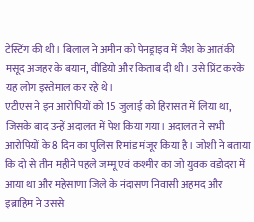टेस्टिंग की थी। बिलाल ने अमीन को पेनड्राइव में जैश के आतंकी मसूद अजहर के बयान, वीडियो और किताब दी थी। उसे प्रिंट करके यह लोग इस्तेमाल कर रहे थे।
एटीएस ने इन आरोपियों को 15 जुलाई को हिरासत में लिया था, जिसके बाद उन्हें अदालत में पेश किया गया। अदालत ने सभी आरोपियों के 8 दिन का पुलिस रिमांड मंजूर किया है। जोशी ने बताया कि दो से तीन महीने पहले जम्मू एवं कश्मीर का जो युवक वडोदरा में आया था और महेसाणा जिले के नंदासण निवासी अहमद और इब्राहिम ने उससे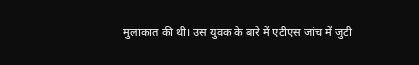मुलाकात की थी। उस युवक के बारे में एटीएस जांच में जुटी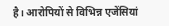है। आरोपियों से विभिन्न एजेंसियां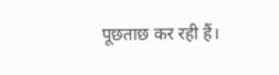पूछताछ कर रही हैं।